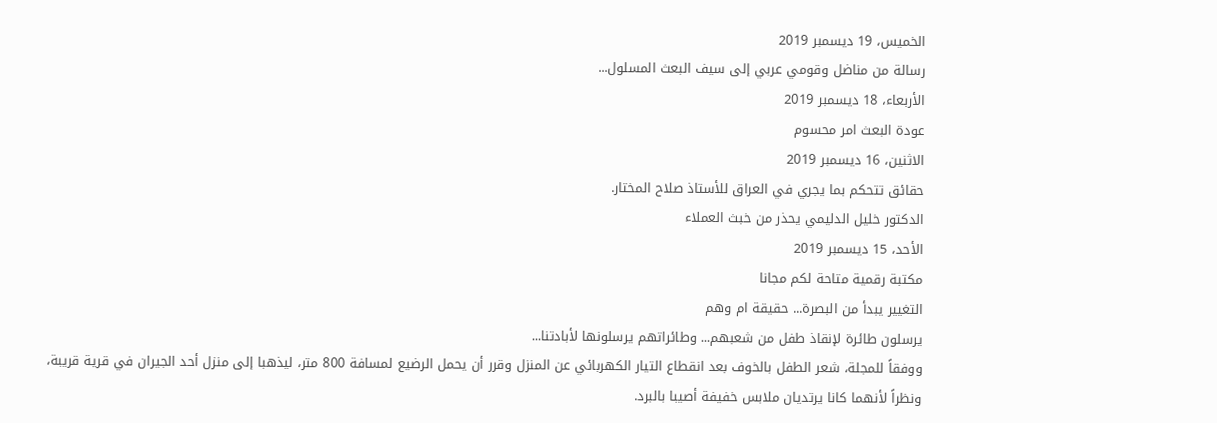الخميس، 19 ديسمبر 2019
رسالة من مناضل وقومي عربي إلى سيف البعث المسلول...
الأربعاء، 18 ديسمبر 2019
عودة البعث امر محسوم
الاثنين، 16 ديسمبر 2019
حقائق تتحكم بما يجري في العراق للأستاذ صلاح المختار.
الدكتور خليل الدليمي يحذر من خبث العملاء
الأحد، 15 ديسمبر 2019
مكتبة رقمية متاحة لكم مجانا
التغيير يبدأ من البصرة... حقيقة ام وهم
يرسلون طائرة لإنقاذ طفل من شعبهم... وطائراتهم يرسلونها لأبادتنا...
ووفقاً للمجلة، شعر الطفل بالخوف بعد انقطاع التيار الكهربائي عن المنزل وقرر أن يحمل الرضيع لمسافة 800 متر، ليذهبا إلى منزل أحد الجيران في قرية قريبة، ونظراً لأنهما كانا يرتديان ملابس خفيفة أصيبا بالبرد.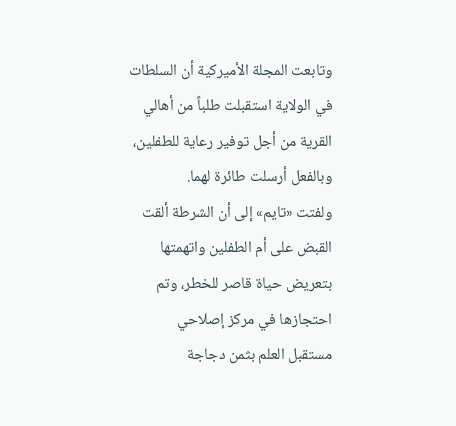وتابعت المجلة الأميركية أن السلطات في الولاية استقبلت طلباً من أهالي القرية من أجل توفير رعاية للطفلين، وبالفعل أرسلت طائرة لهما.
ولفتت «تايم» إلى أن الشرطة ألقت القبض على أم الطفلين واتهمتها بتعريض حياة قاصر للخطر، وتم احتجازها في مركز إصلاحي
مستقبل العلم بثمن دجاجة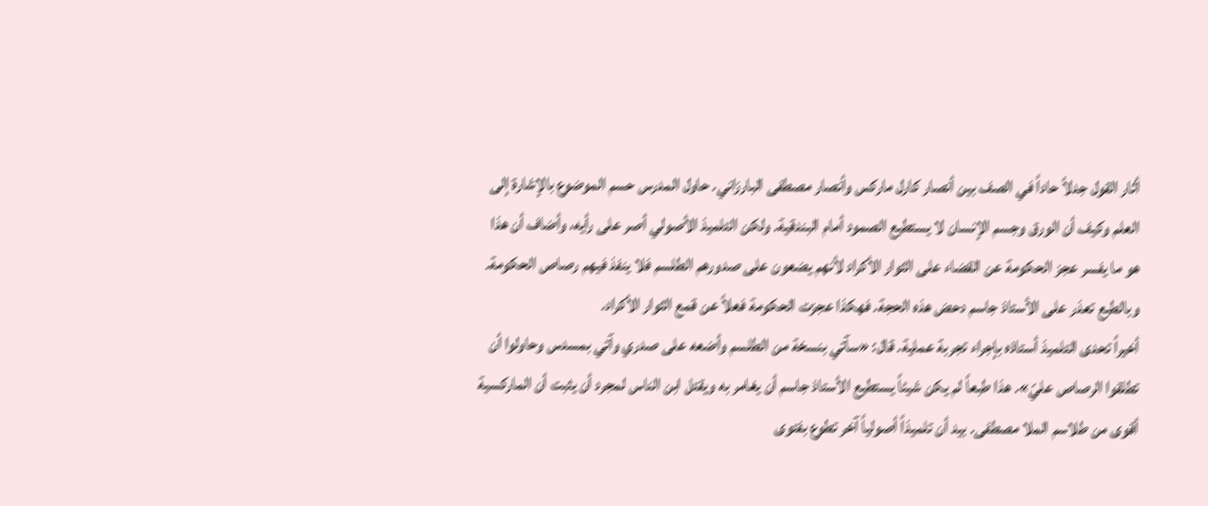أثار القول جدلاً حاداً في الصف بين أنصار كارل ماركس وأنصار مصطفى البارزاني. حاول المدرس حسم الموضوع بالإشارة إلى العلم وكيف أن الورق وجسم الإنسان لا يستطيع الصمود أمام البندقية. ولكن التلميذ الأصولي أصر على رأيه، وأضاف أن هذا هو ما يفسر عجز الحكومة عن القضاء على الثوار الأكراد لأنهم يضعون على صدورهم الطلسم فلا ينفذ فيهم رصاص الحكومة. وبالطبع تعذر على الأستاذ جاسم دحض هذه الحجة. فهكذا عجزت الحكومة فعلاً عن قمع الثوار الأكراد.
أخيراً تحدى التلميذ أستاذه بإجراء تجربة عملية. قال: «سآتي بنسخة من الطلسم وأضعه على صدري وآتي بمسدس وحاولوا أن تطلقوا الرصاص عليّ». هذا طبعاً لم يكن شيئاً يستطيع الأستاذ جاسم أن يغامر به ويقتل ابن الناس لمجرد أن يثبت أن الماركسية أقوى من طلاسم الملا مصطفى. بيد أن تلميذاً أصولياً آخر تطوع بفتوى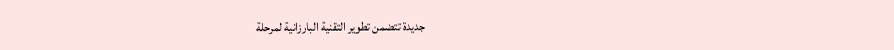جديدة تتضمن تطوير التقنية البارزانية لمرحلة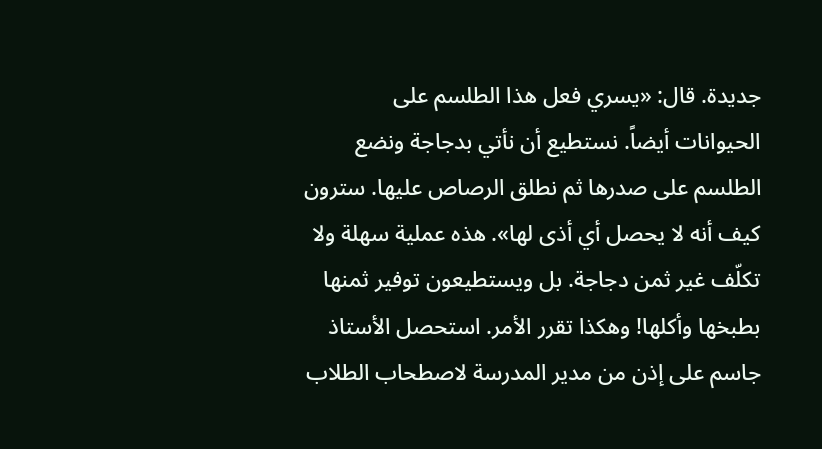جديدة. قال: «يسري فعل هذا الطلسم على الحيوانات أيضاً. نستطيع أن نأتي بدجاجة ونضع الطلسم على صدرها ثم نطلق الرصاص عليها. سترون كيف أنه لا يحصل أي أذى لها». هذه عملية سهلة ولا تكلّف غير ثمن دجاجة. بل ويستطيعون توفير ثمنها بطبخها وأكلها! وهكذا تقرر الأمر. استحصل الأستاذ جاسم على إذن من مدير المدرسة لاصطحاب الطلاب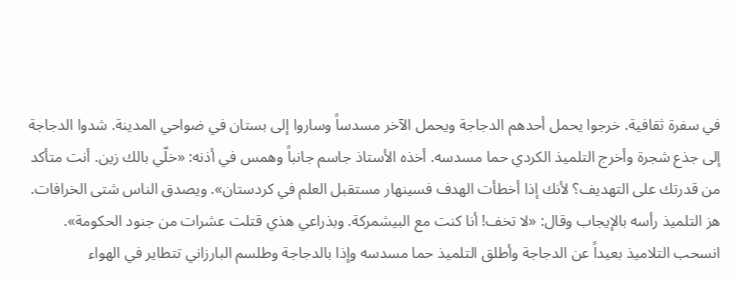في سفرة ثقافية. خرجوا يحمل أحدهم الدجاجة ويحمل الآخر مسدساً وساروا إلى بستان في ضواحي المدينة. شدوا الدجاجة إلى جذع شجرة وأخرج التلميذ الكردي حما مسدسه. أخذه الأستاذ جاسم جانباً وهمس في أذنه: «خلّي بالك زين. أنت متأكد من قدرتك على التهديف؟ لأنك إذا أخطأت الهدف فسينهار مستقبل العلم في كردستان». ويصدق الناس شتى الخرافات. هز التلميذ رأسه بالإيجاب وقال: «لا تخف! أنا كنت مع البيشمركة. وبذراعي هذي قتلت عشرات من جنود الحكومة».
انسحب التلاميذ بعيداً عن الدجاجة وأطلق التلميذ حما مسدسه وإذا بالدجاجة وطلسم البارزاني تتطاير في الهواء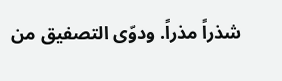شذراً مذراً. ودوّى التصفيق من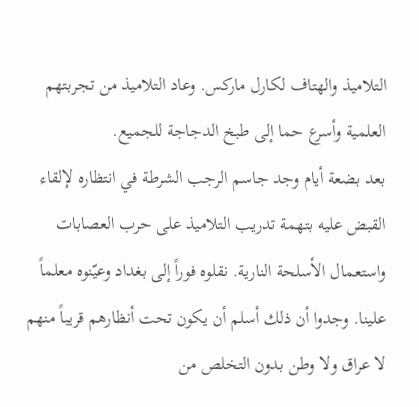التلاميذ والهتاف لكارل ماركس. وعاد التلاميذ من تجربتهم العلمية وأسرع حما إلى طبخ الدجاجة للجميع.
بعد بضعة أيام وجد جاسم الرجب الشرطة في انتظاره لإلقاء القبض عليه بتهمة تدريب التلاميذ على حرب العصابات واستعمال الأسلحة النارية. نقلوه فوراً إلى بغداد وعيّنوه معلماً علينا. وجدوا أن ذلك أسلم أن يكون تحت أنظارهم قريباً منهم
لا عراق ولا وطن بدون التخلص من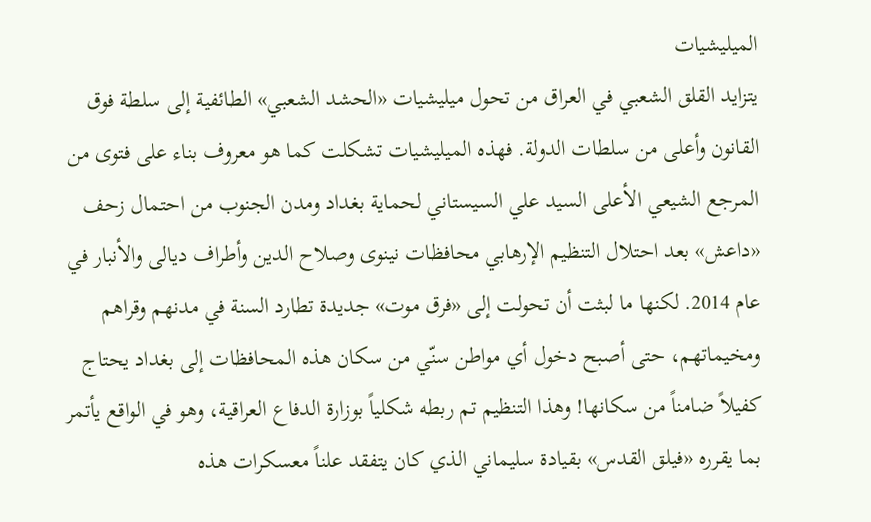الميليشيات
يتزايد القلق الشعبي في العراق من تحول ميليشيات «الحشد الشعبي» الطائفية إلى سلطة فوق القانون وأعلى من سلطات الدولة. فهذه الميليشيات تشكلت كما هو معروف بناء على فتوى من المرجع الشيعي الأعلى السيد علي السيستاني لحماية بغداد ومدن الجنوب من احتمال زحف «داعش» بعد احتلال التنظيم الإرهابي محافظات نينوى وصلاح الدين وأطراف ديالى والأنبار في عام 2014. لكنها ما لبثت أن تحولت إلى «فرق موت» جديدة تطارد السنة في مدنهم وقراهم ومخيماتهم، حتى أصبح دخول أي مواطن سنّي من سكان هذه المحافظات إلى بغداد يحتاج كفيلاً ضامناً من سكانها! وهذا التنظيم تم ربطه شكلياً بوزارة الدفاع العراقية، وهو في الواقع يأتمر بما يقرره «فيلق القدس» بقيادة سليماني الذي كان يتفقد علناً معسكرات هذه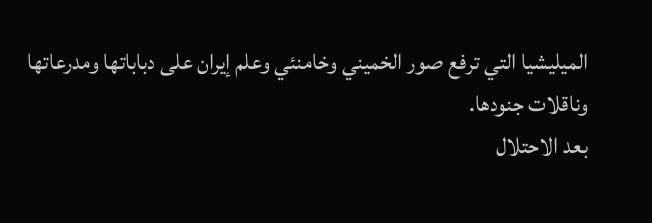الميليشيا التي ترفع صور الخميني وخامنئي وعلم إيران على دباباتها ومدرعاتها وناقلات جنودها.
بعد الاحتلال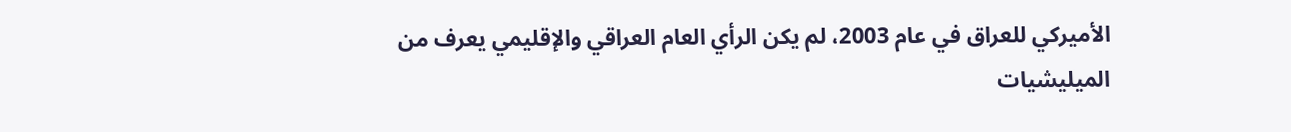الأميركي للعراق في عام 2003، لم يكن الرأي العام العراقي والإقليمي يعرف من الميليشيات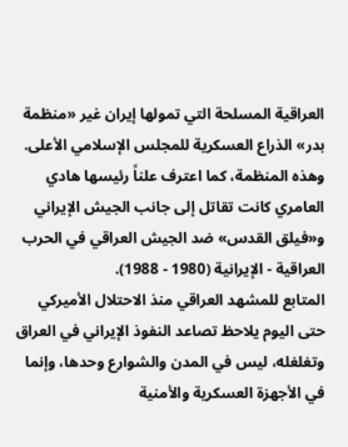العراقية المسلحة التي تمولها إيران غير «منظمة بدر» الذراع العسكرية للمجلس الإسلامي الأعلى. وهذه المنظمة، كما اعترف علناً رئيسها هادي العامري كانت تقاتل إلى جانب الجيش الإيراني و«فيلق القدس» ضد الجيش العراقي في الحرب العراقية - الإيرانية (1980 - 1988).
المتابع للمشهد العراقي منذ الاحتلال الأميركي حتى اليوم يلاحظ تصاعد النفوذ الإيراني في العراق وتغلغله، ليس في المدن والشوارع وحدها، وإنما في الأجهزة العسكرية والأمنية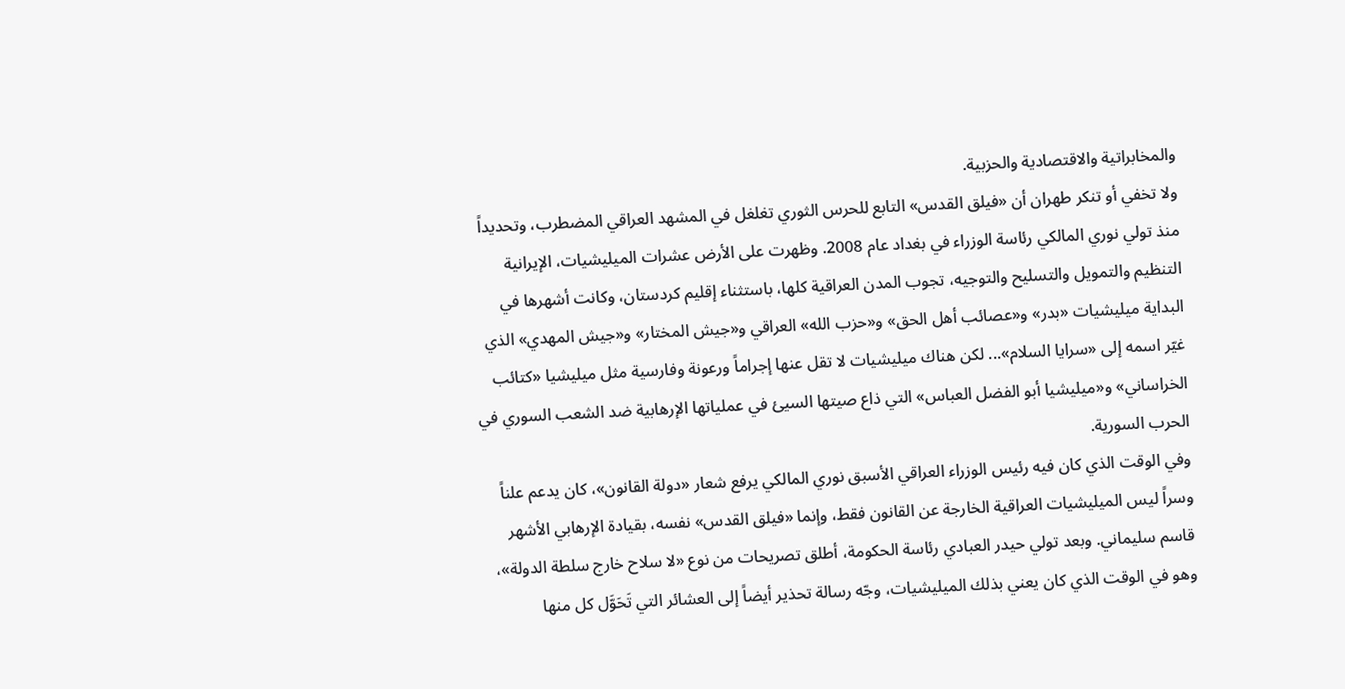والمخابراتية والاقتصادية والحزبية.
ولا تخفي أو تنكر طهران أن «فيلق القدس» التابع للحرس الثوري تغلغل في المشهد العراقي المضطرب، وتحديداً منذ تولي نوري المالكي رئاسة الوزراء في بغداد عام 2008. وظهرت على الأرض عشرات الميليشيات، الإيرانية التنظيم والتمويل والتسليح والتوجيه، تجوب المدن العراقية كلها، باستثناء إقليم كردستان، وكانت أشهرها في البداية ميليشيات «بدر» و«عصائب أهل الحق» و«حزب الله» العراقي و«جيش المختار» و«جيش المهدي» الذي غيّر اسمه إلى «سرايا السلام»... لكن هناك ميليشيات لا تقل عنها إجراماً ورعونة وفارسية مثل ميليشيا «كتائب الخراساني» و«ميليشيا أبو الفضل العباس» التي ذاع صيتها السيئ في عملياتها الإرهابية ضد الشعب السوري في الحرب السورية.
وفي الوقت الذي كان فيه رئيس الوزراء العراقي الأسبق نوري المالكي يرفع شعار «دولة القانون»، كان يدعم علناً وسراً ليس الميليشيات العراقية الخارجة عن القانون فقط، وإنما «فيلق القدس» نفسه، بقيادة الإرهابي الأشهر قاسم سليماني. وبعد تولي حيدر العبادي رئاسة الحكومة، أطلق تصريحات من نوع «لا سلاح خارج سلطة الدولة»، وهو في الوقت الذي كان يعني بذلك الميليشيات، وجّه رسالة تحذير أيضاً إلى العشائر التي تَحَوَّل كل منها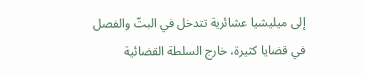إلى ميليشيا عشائرية تتدخل في البتّ والفصل في قضايا كثيرة، خارج السلطة القضائية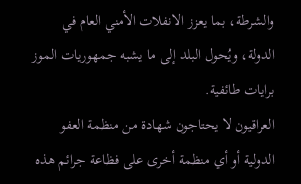والشرطة، بما يعزز الانفلات الأمني العام في الدولة، ويُحول البلد إلى ما يشبه جمهوريات الموز برايات طائفية.
العراقيون لا يحتاجون شهادة من منظمة العفو الدولية أو أي منظمة أخرى على فظاعة جرائم هذه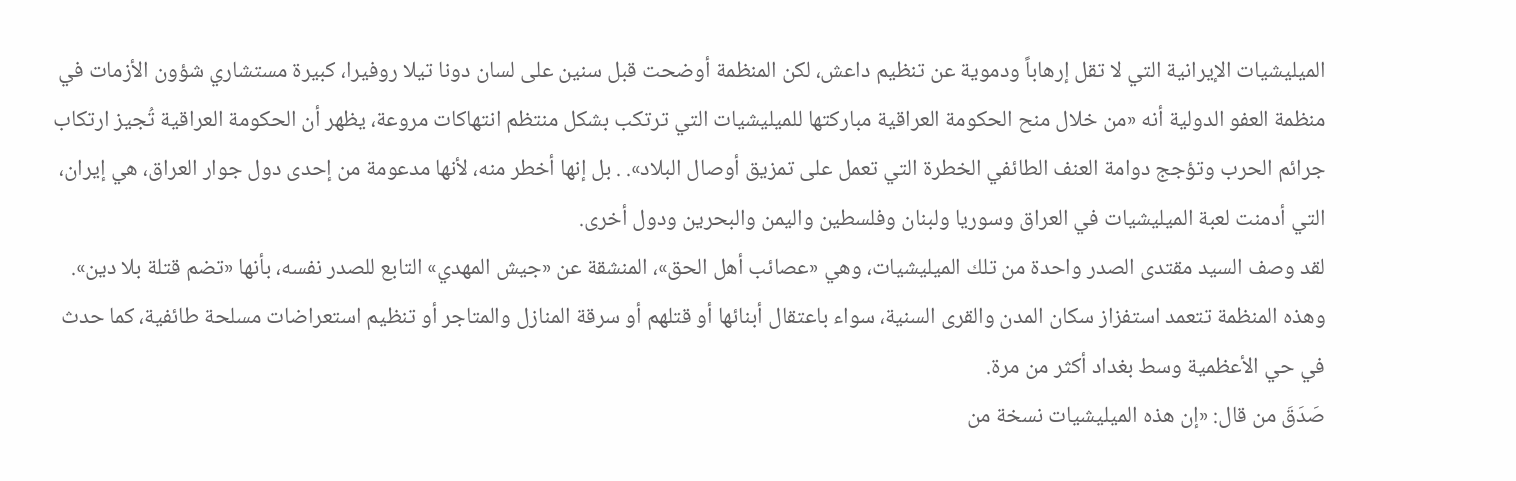الميليشيات الإيرانية التي لا تقل إرهاباً ودموية عن تنظيم داعش، لكن المنظمة أوضحت قبل سنين على لسان دونا تيلا روفيرا، كبيرة مستشاري شؤون الأزمات في منظمة العفو الدولية أنه «من خلال منح الحكومة العراقية مباركتها للميليشيات التي ترتكب بشكل منتظم انتهاكات مروعة، يظهر أن الحكومة العراقية تُجيز ارتكاب جرائم الحرب وتؤجج دوامة العنف الطائفي الخطرة التي تعمل على تمزيق أوصال البلاد». . بل إنها أخطر منه، لأنها مدعومة من إحدى دول جوار العراق، هي إيران، التي أدمنت لعبة الميليشيات في العراق وسوريا ولبنان وفلسطين واليمن والبحرين ودول أخرى.
لقد وصف السيد مقتدى الصدر واحدة من تلك الميليشيات، وهي «عصائب أهل الحق»، المنشقة عن «جيش المهدي» التابع للصدر نفسه، بأنها «تضم قتلة بلا دين». وهذه المنظمة تتعمد استفزاز سكان المدن والقرى السنية، سواء باعتقال أبنائها أو قتلهم أو سرقة المنازل والمتاجر أو تنظيم استعراضات مسلحة طائفية، كما حدث في حي الأعظمية وسط بغداد أكثر من مرة.
صَدَقَ من قال: «إن هذه الميليشيات نسخة من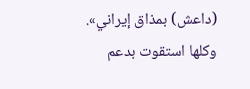(داعش) بمذاق إيراني». وكلها استقوت بدعم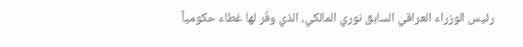رئيس الوزراء العراقي السابق نوري المالكي، الذي وفّر لها غطاء حكومياً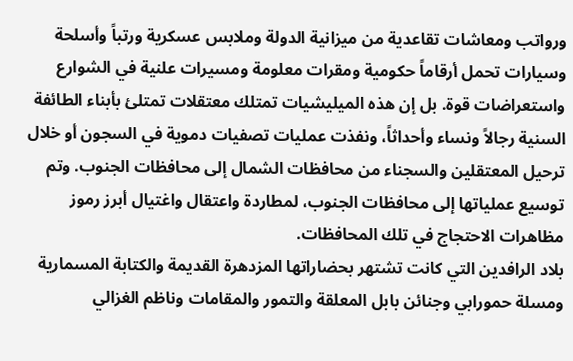ورواتب ومعاشات تقاعدية من ميزانية الدولة وملابس عسكرية ورتباً وأسلحة وسيارات تحمل أرقاماً حكومية ومقرات معلومة ومسيرات علنية في الشوارع واستعراضات قوة. بل إن هذه الميليشيات تمتلك معتقلات تمتلئ بأبناء الطائفة السنية رجالاً ونساء وأحداثاً، ونفذت عمليات تصفيات دموية في السجون أو خلال ترحيل المعتقلين والسجناء من محافظات الشمال إلى محافظات الجنوب. وتم توسيع عملياتها إلى محافظات الجنوب، لمطاردة واعتقال واغتيال أبرز رموز مظاهرات الاحتجاج في تلك المحافظات.
بلاد الرافدين التي كانت تشتهر بحضاراتها المزدهرة القديمة والكتابة المسمارية ومسلة حمورابي وجنائن بابل المعلقة والتمور والمقامات وناظم الغزالي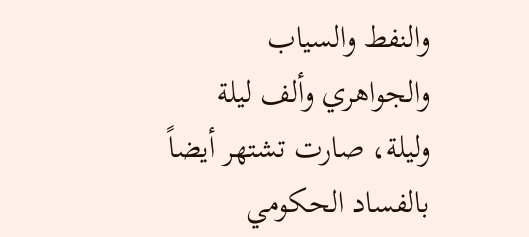والنفط والسياب والجواهري وألف ليلة وليلة، صارت تشتهر أيضاً بالفساد الحكومي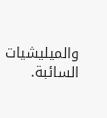والميليشيات السائبة.